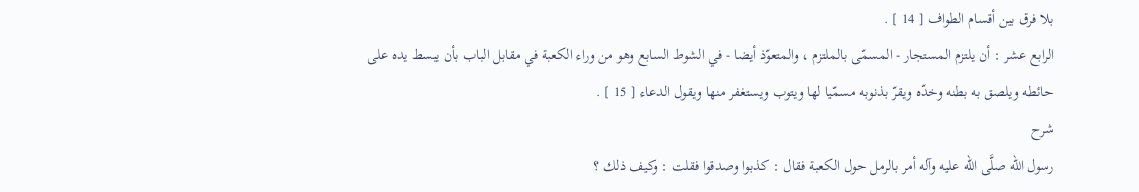بلا فرق بين أقسام الطواف [ 14 ] .
الرابع عشر : أن يلتزم المستجار - المسمّى بالملتزم ، والمتعوّذ أيضا - في الشوط السابع وهو من وراء الكعبة في مقابل الباب بأن يبسط يده على حائطه ويلصق به بطنه وخدّه ويقرّ بذنوبه مسمّيا لها ويتوب ويستغفر منها ويقول الدعاء [ 15 ] .
شرح
رسول الله صلَّى الله عليه وآله أمر بالرمل حول الكعبة فقال : كذبوا وصدقوا فقلت : وكيف ذلك ؟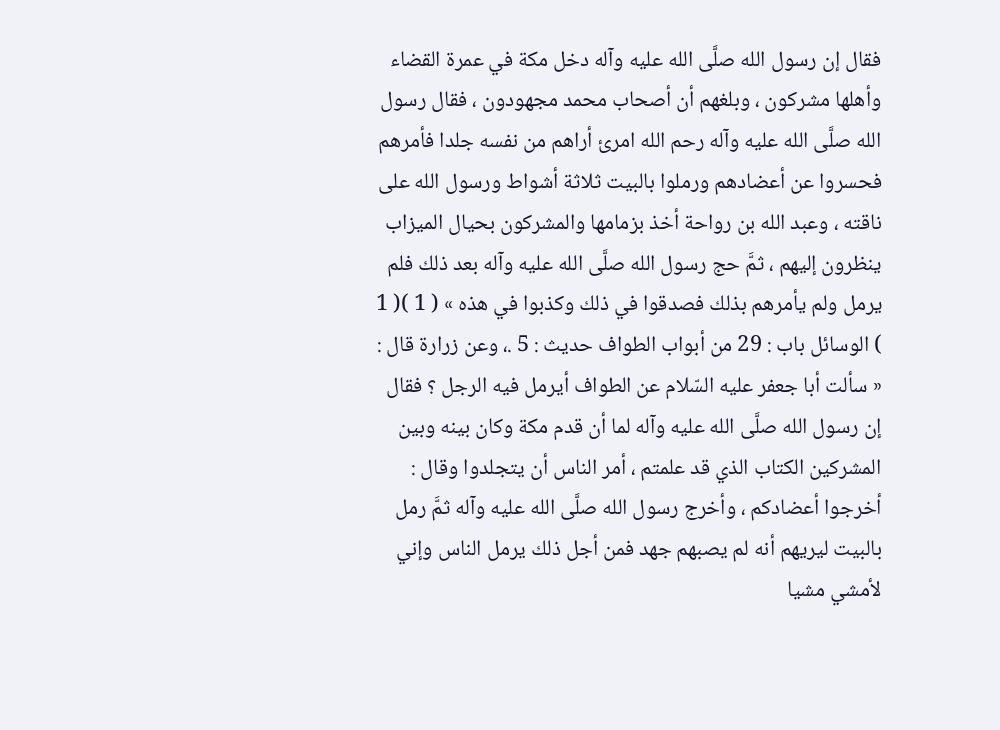فقال إن رسول الله صلَّى الله عليه وآله دخل مكة في عمرة القضاء وأهلها مشركون ، وبلغهم أن أصحاب محمد مجهودون ، فقال رسول الله صلَّى الله عليه وآله رحم الله امرئ أراهم من نفسه جلدا فأمرهم فحسروا عن أعضادهم ورملوا بالبيت ثلاثة أشواط ورسول الله على ناقته ، وعبد الله بن رواحة أخذ بزمامها والمشركون بحيال الميزاب ينظرون إليهم ، ثمَّ حج رسول الله صلَّى الله عليه وآله بعد ذلك فلم يرمل ولم يأمرهم بذلك فصدقوا في ذلك وكذبوا في هذه » ( 1 )( 1 ) الوسائل باب : 29 من أبواب الطواف حديث : 5 .، وعن زرارة قال : « سألت أبا جعفر عليه السّلام عن الطواف أيرمل فيه الرجل ؟ فقال إن رسول الله صلَّى الله عليه وآله لما أن قدم مكة وكان بينه وبين المشركين الكتاب الذي قد علمتم ، أمر الناس أن يتجلدوا وقال : أخرجوا أعضادكم ، وأخرج رسول الله صلَّى الله عليه وآله ثمَّ رمل بالبيت ليريهم أنه لم يصبهم جهد فمن أجل ذلك يرمل الناس وإني لأمشي مشيا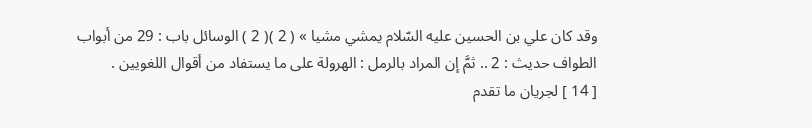وقد كان علي بن الحسين عليه السّلام يمشي مشيا » ( 2 )( 2 ) الوسائل باب : 29 من أبواب الطواف حديث : 2 .. ثمَّ إن المراد بالرمل : الهرولة على ما يستفاد من أقوال اللغويين .
[ 14 ] لجريان ما تقدم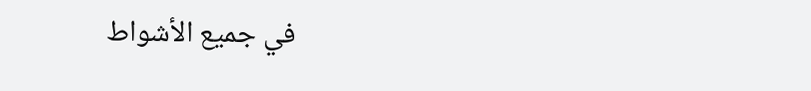في جميع الأشواط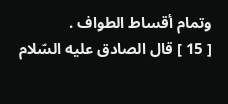وتمام أقساط الطواف .
[ 15 ] قال الصادق عليه السّلام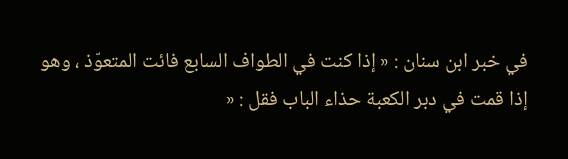في خبر ابن سنان : « إذا كنت في الطواف السابع فائت المتعوّذ ، وهو إذا قمت في دبر الكعبة حذاء الباب فقل : «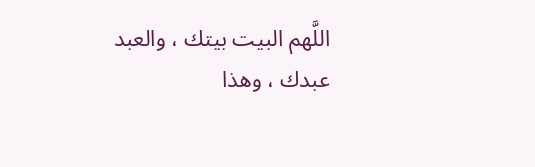اللَّهم البيت بيتك ، والعبد عبدك ، وهذا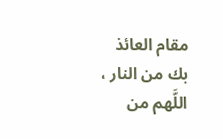مقام العائذ بك من النار ، اللَّهم من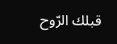قبلك الرّوح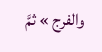والفرج » ثمَّ